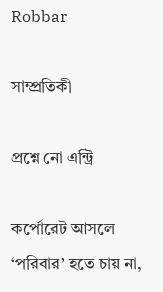Robbar

সাম্প্রতিকী

প্রশ্নে নো এন্ট্রি

কর্পোরেট আসলে ‘পরিবার’ হতে চায় না,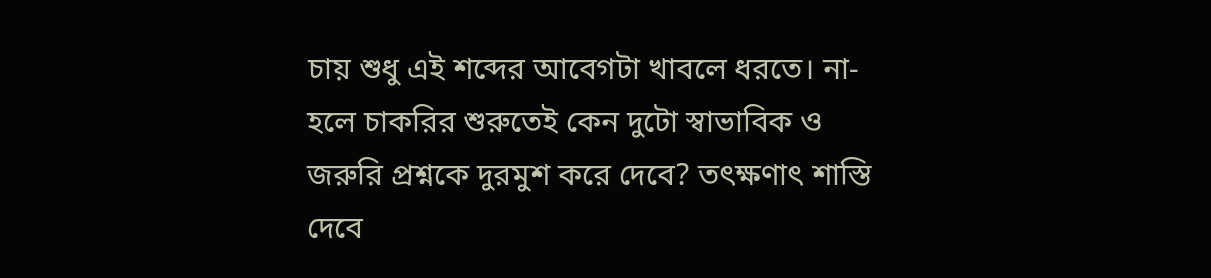চায় শুধু এই শব্দের আবেগটা খাবলে ধরতে। না-হলে চাকরির শুরুতেই কেন দুটো স্বাভাবিক ও জরুরি প্রশ্নকে দুরমুশ করে দেবে? তৎক্ষণাৎ শাস্তি দেবে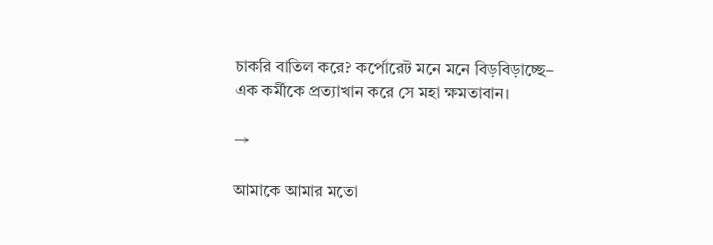চাকরি বাতিল করে? কর্পোরেট মনে মনে বিড়বিড়াচ্ছে– এক কর্মীকে প্রত্যাখান করে সে মহা ক্ষমতাবান।

→

আমাকে আমার মতো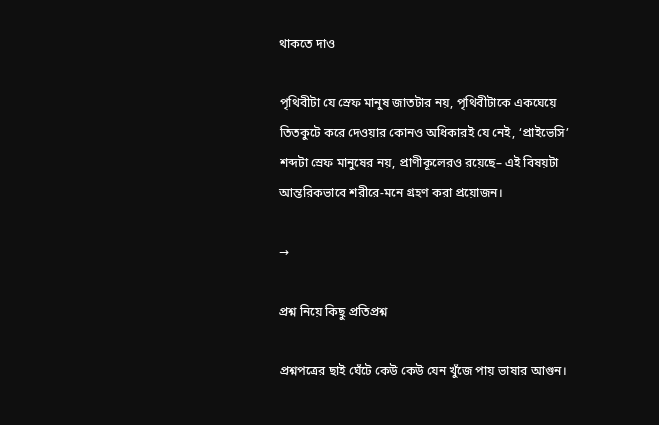থাকতে দাও

পৃথিবীটা যে স্রেফ মানুষ জাতটার নয়, পৃথিবীটাকে একঘেয়ে তিতকুটে করে দেওয়ার কোনও অধিকারই যে নেই, ‘প্রাইভেসি’ শব্দটা স্রেফ মানুষের নয়, প্রাণীকূলেরও রয়েছে– এই বিষয়টা আন্তরিকভাবে শরীরে-মনে গ্রহণ করা প্রয়োজন।

→

প্রশ্ন নিয়ে কিছু প্রতিপ্রশ্ন

প্রশ্নপত্রের ছাই ঘেঁটে কেউ কেউ যেন খুঁজে পায় ভাষার আগুন।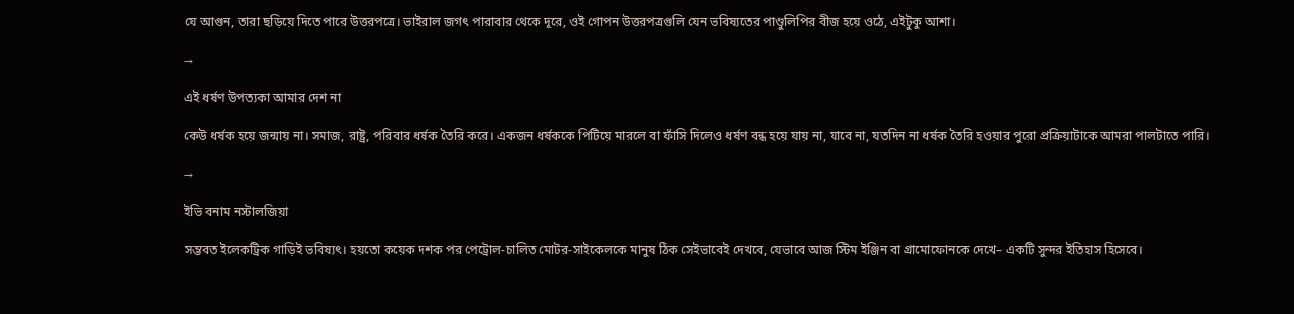যে আগুন, তারা ছড়িয়ে দিতে পারে উত্তরপত্রে। ভাইরাল জগৎ পারাবার থেকে দূরে, ওই গোপন উত্তরপত্রগুলি যেন ভবিষ্যতের পাণ্ডুলিপির বীজ হয়ে ওঠে, এইটুকু আশা।

→

এই ধর্ষণ উপত্যকা আমার দেশ না

কেউ ধর্ষক হয়ে জন্মায় না। সমাজ, রাষ্ট্র, পরিবার ধর্ষক তৈরি করে। একজন ধর্ষককে পিটিয়ে মারলে বা ফাঁসি দিলেও ধর্ষণ বন্ধ হয়ে যায় না, যাবে না, যতদিন না ধর্ষক তৈরি হওয়ার পুরো প্রক্রিয়াটাকে আমরা পালটাতে পারি।

→

ইভি বনাম নস্টালজিয়া

সম্ভবত ইলেকট্রিক গাড়িই ভবিষ্যৎ। হয়তো কয়েক দশক পর পেট্রোল-চালিত মোটর-সাইকেলকে মানুষ ঠিক সেইভাবেই দেখবে, যেভাবে আজ স্টিম ইঞ্জিন বা গ্রামোফোনকে দেখে– একটি সুন্দর ইতিহাস হিসেবে।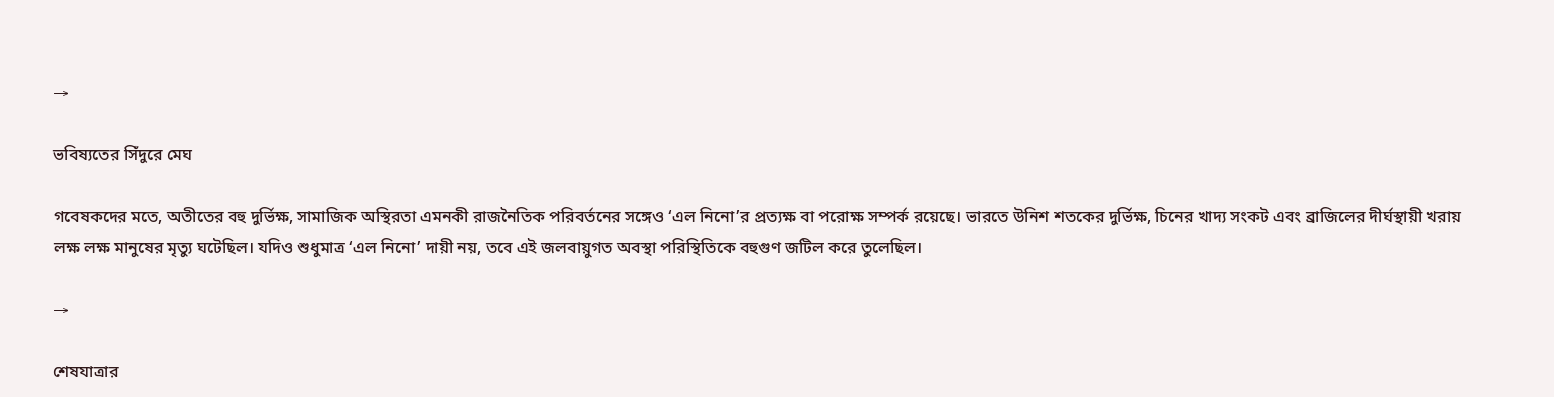→

ভবিষ্যতের সিঁদুরে মেঘ

গবেষকদের মতে, অতীতের বহু দুর্ভিক্ষ, সামাজিক অস্থিরতা এমনকী রাজনৈতিক পরিবর্তনের সঙ্গেও ‘এল নিনো’র প্রত্যক্ষ বা পরোক্ষ সম্পর্ক রয়েছে। ভারতে উনিশ শতকের দুর্ভিক্ষ, চিনের খাদ্য সংকট এবং ব্রাজিলের দীর্ঘস্থায়ী খরায় লক্ষ লক্ষ মানুষের মৃত্যু ঘটেছিল। যদিও শুধুমাত্র ‘এল নিনো’ দায়ী নয়, তবে এই জলবায়ুগত অবস্থা পরিস্থিতিকে বহুগুণ জটিল করে তুলেছিল।

→

শেষযাত্রার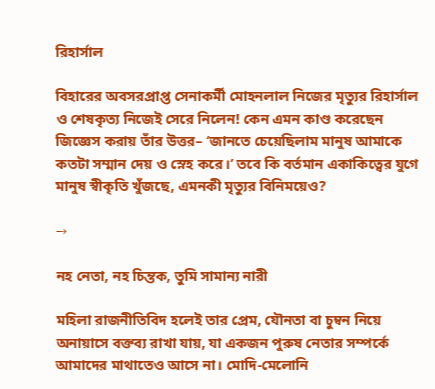রিহার্সাল

বিহারের অবসরপ্রাপ্ত সেনাকর্মী মোহনলাল নিজের মৃত্যুর রিহার্সাল ও শেষকৃত্য নিজেই সেরে নিলেন! কেন এমন কাণ্ড করেছেন জিজ্ঞেস করায় তাঁর উত্তর– ‘জানতে চেয়েছিলাম মানুষ আমাকে কতটা সম্মান দেয় ও স্নেহ করে।’ তবে কি বর্তমান একাকিত্বের যুগে মানুষ স্বীকৃতি খুঁজছে, এমনকী মৃত্যুর বিনিময়েও?

→

নহ নেতা, নহ চিন্তক, তুমি সামান্য নারী

মহিলা রাজনীতিবিদ হলেই তার প্রেম, যৌনতা বা চুম্বন নিয়ে অনায়াসে বক্তব্য রাখা যায়, যা একজন পুরুষ নেতার সম্পর্কে আমাদের মাথাতেও আসে না। মোদি-মেলোনি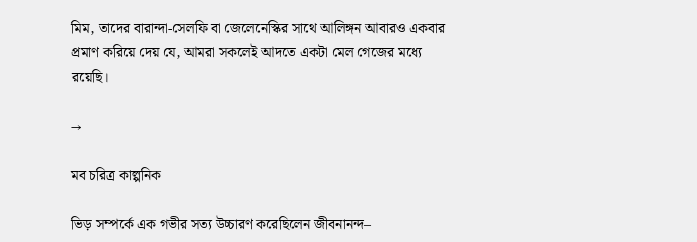মিম, তাদের বারান্দা-সেলফি বা জেলেনেস্কির সাথে আলিঙ্গন আবারও একবার প্রমাণ করিয়ে দেয় যে, আমরা সকলেই আদতে একটা মেল গেজের মধ্যে রয়েছি।

→

মব চরিত্র কাল্পনিক

ভিড় সম্পর্কে এক গভীর সত্য উচ্চারণ করেছিলেন জীবনানন্দ–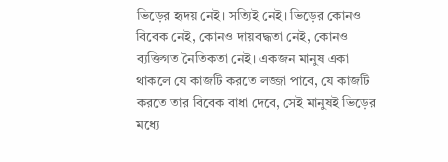ভিড়ের হৃদয় নেই। সত্যিই নেই। ভিড়ের কোনও বিবেক নেই, কোনও দায়বদ্ধতা নেই, কোনও ব্যক্তিগত নৈতিকতা নেই। একজন মানুষ একা থাকলে যে কাজটি করতে লজ্জা পাবে, যে কাজটি করতে তার বিবেক বাধা দেবে, সেই মানুষই ভিড়ের মধ্যে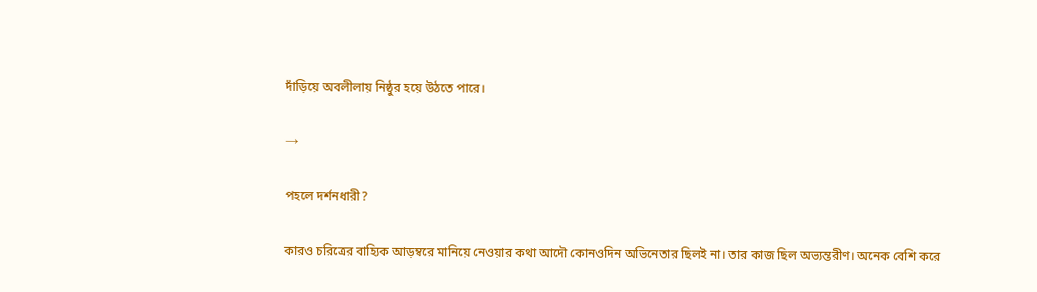দাঁড়িয়ে অবলীলায় নিষ্ঠুর হয়ে উঠতে পারে।

→

পহলে দর্শনধারী?

কারও চরিত্রের বাহ্যিক আড়ম্বরে মানিয়ে নেওয়ার কথা আদৌ কোনওদিন অভিনেতার ছিলই না। তার কাজ ছিল অভ্যন্তরীণ। অনেক বেশি করে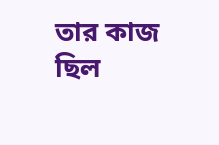তার কাজ ছিল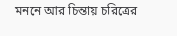মননে আর চিন্তায় চরিত্রের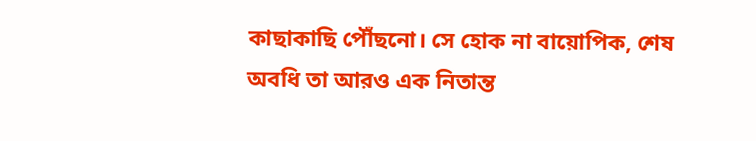কাছাকাছি পৌঁছনো। সে হোক না বায়োপিক, শেষ অবধি তা আরও এক নিতান্ত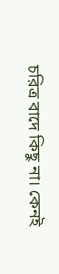চরিত্র বাদে কিছু না। কেনই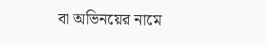বা অভিনয়ের নামে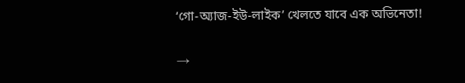‘গো-অ্যাজ-ইউ-লাইক’ খেলতে যাবে এক অভিনেতা!

→